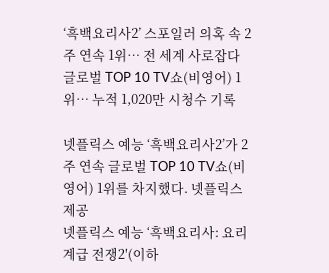‘흑백요리사2’ 스포일러 의혹 속 2주 연속 1위… 전 세계 사로잡다
글로벌 TOP 10 TV쇼(비영어) 1위… 누적 1,020만 시청수 기록

넷플릭스 예능 ‘흑백요리사2’가 2주 연속 글로벌 TOP 10 TV쇼(비영어) 1위를 차지했다. 넷플릭스 제공
넷플릭스 예능 ‘흑백요리사: 요리 계급 전쟁2′(이하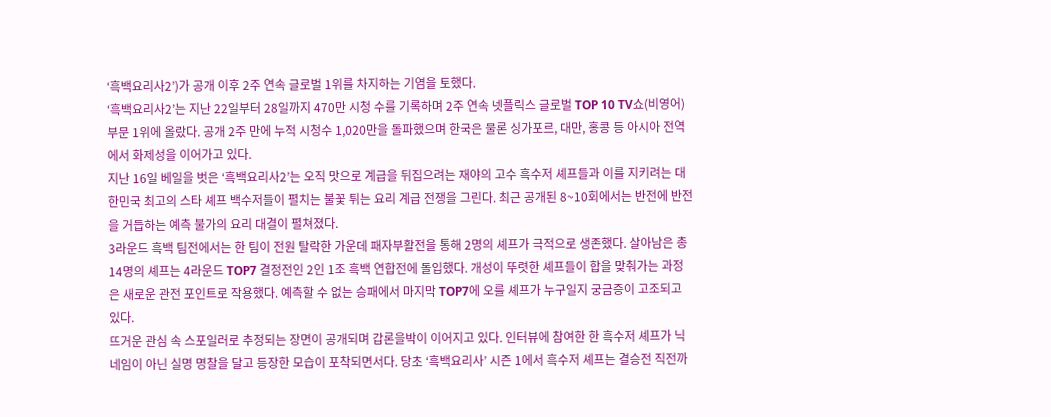‘흑백요리사2’)가 공개 이후 2주 연속 글로벌 1위를 차지하는 기염을 토했다.
‘흑백요리사2’는 지난 22일부터 28일까지 470만 시청 수를 기록하며 2주 연속 넷플릭스 글로벌 TOP 10 TV쇼(비영어) 부문 1위에 올랐다. 공개 2주 만에 누적 시청수 1,020만을 돌파했으며 한국은 물론 싱가포르, 대만, 홍콩 등 아시아 전역에서 화제성을 이어가고 있다.
지난 16일 베일을 벗은 ‘흑백요리사2’는 오직 맛으로 계급을 뒤집으려는 재야의 고수 흑수저 셰프들과 이를 지키려는 대한민국 최고의 스타 셰프 백수저들이 펼치는 불꽃 튀는 요리 계급 전쟁을 그린다. 최근 공개된 8~10회에서는 반전에 반전을 거듭하는 예측 불가의 요리 대결이 펼쳐졌다.
3라운드 흑백 팀전에서는 한 팀이 전원 탈락한 가운데 패자부활전을 통해 2명의 셰프가 극적으로 생존했다. 살아남은 총 14명의 셰프는 4라운드 TOP7 결정전인 2인 1조 흑백 연합전에 돌입했다. 개성이 뚜렷한 셰프들이 합을 맞춰가는 과정은 새로운 관전 포인트로 작용했다. 예측할 수 없는 승패에서 마지막 TOP7에 오를 셰프가 누구일지 궁금증이 고조되고 있다.
뜨거운 관심 속 스포일러로 추정되는 장면이 공개되며 갑론을박이 이어지고 있다. 인터뷰에 참여한 한 흑수저 셰프가 닉네임이 아닌 실명 명찰을 달고 등장한 모습이 포착되면서다. 당초 ‘흑백요리사’ 시즌 1에서 흑수저 셰프는 결승전 직전까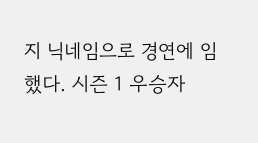지 닉네임으로 경연에 임했다. 시즌 1 우승자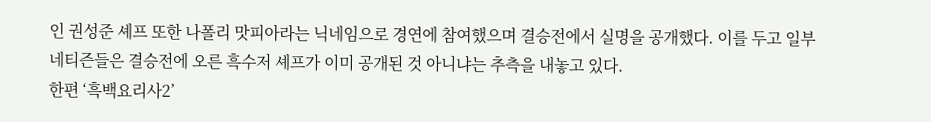인 권성준 셰프 또한 나폴리 맛피아라는 닉네임으로 경연에 참여했으며 결승전에서 실명을 공개했다. 이를 두고 일부 네티즌들은 결승전에 오른 흑수저 셰프가 이미 공개된 것 아니냐는 추측을 내놓고 있다.
한편 ‘흑백요리사2’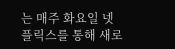는 매주 화요일 넷플릭스를 통해 새로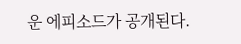운 에피소드가 공개된다.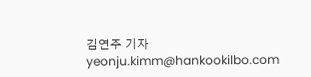김연주 기자 yeonju.kimm@hankookilbo.com